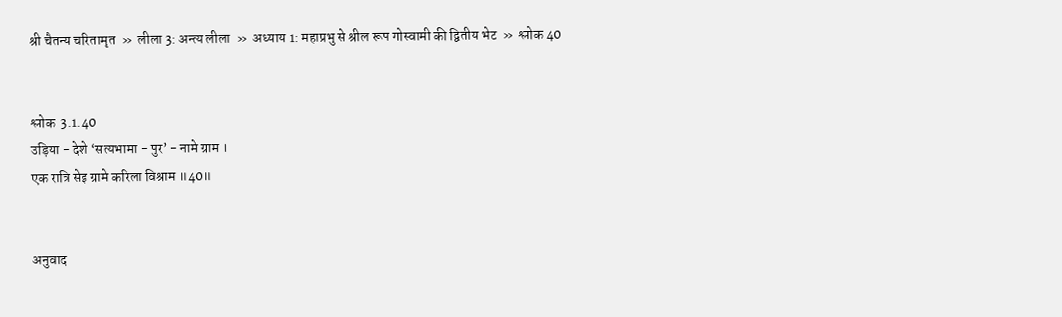श्री चैतन्य चरितामृत  »  लीला 3: अन्त्य लीला  »  अध्याय 1: महाप्रभु से श्रील रूप गोस्वामी की द्वितीय भेट  »  श्लोक 40


श्लोक  3.1.40
उड़िया - देशे ‘सत्यभामा - पुर’ - नामे ग्राम ।
एक रात्रि सेइ ग्रामे करिला विश्राम ॥40॥


अनुवाद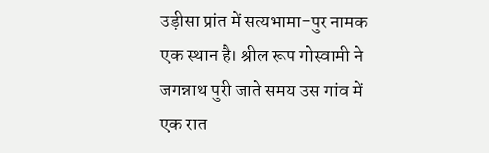उड़ीसा प्रांत में सत्यभामा-पुर नामक एक स्थान है। श्रील रूप गोस्वामी ने जगन्नाथ पुरी जाते समय उस गांव में एक रात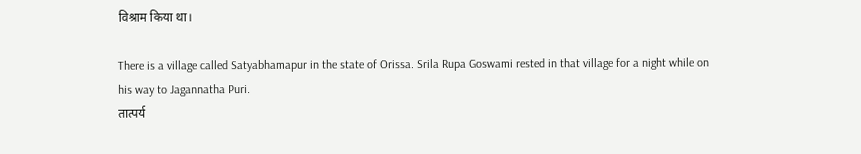विश्राम किया था।

There is a village called Satyabhamapur in the state of Orissa. Srila Rupa Goswami rested in that village for a night while on his way to Jagannatha Puri.
तात्पर्य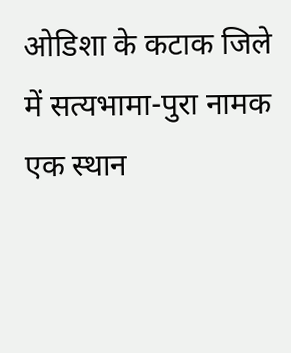ओडिशा के कटाक जिले में सत्यभामा-पुरा नामक एक स्थान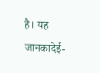है। यह जानकादेई-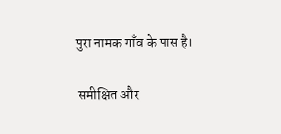पुरा नामक गाँव के पास है।

 समीक्षित और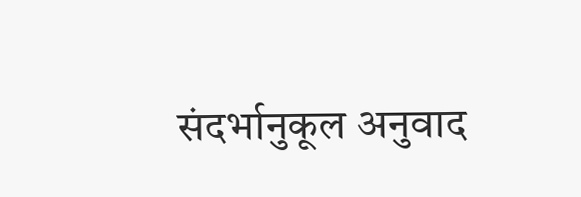संदर्भानुकूल अनुवाद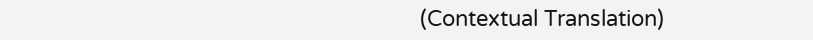(Contextual Translation)